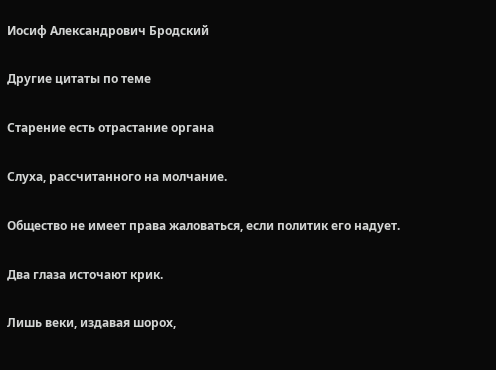Иосиф Александрович Бродский

Другие цитаты по теме

Старение есть отрастание органа

Слуха, рассчитанного на молчание.

Общество не имеет права жаловаться, если политик его надует.

Два глаза источают крик.

Лишь веки, издавая шорох,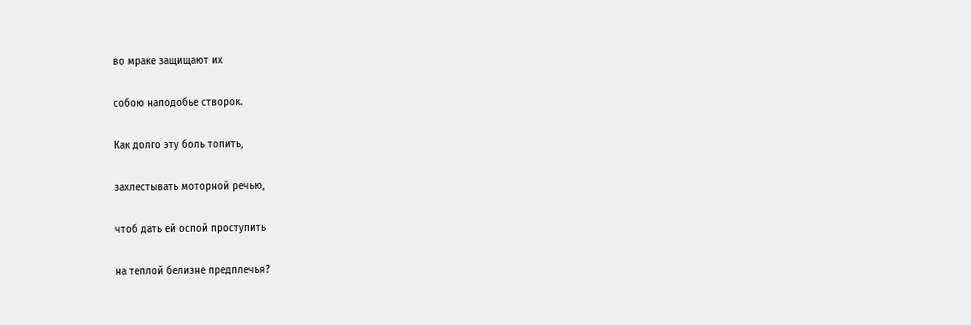во мраке защищают их

собою наподобье створок.

Как долго эту боль топить,

захлестывать моторной речью,

чтоб дать ей оспой проступить

на теплой белизне предплечья?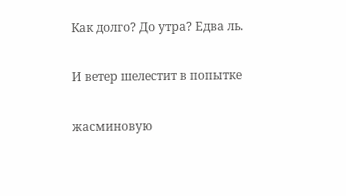Как долго? До утра? Едва ль.

И ветер шелестит в попытке

жасминовую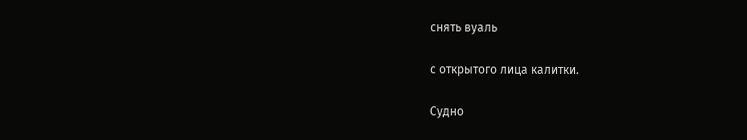снять вуаль

с открытого лица калитки.

Судно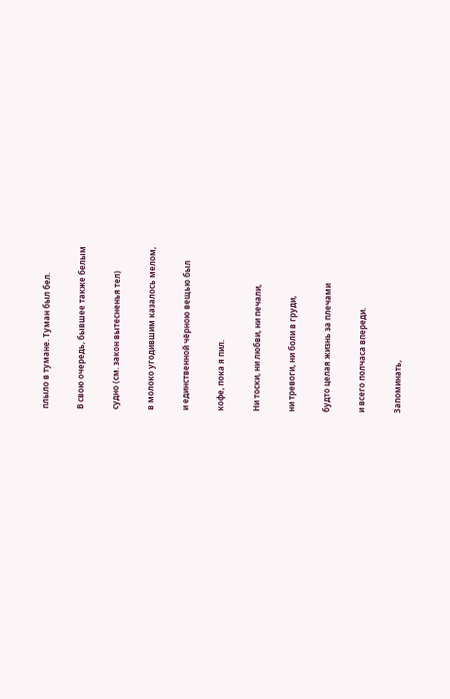плыло в тумане. Туман был бел.

В свою очередь, бывшее также белым

судно (см. закон вытесненья тел)

в молоко угодившим казалось мелом,

и единственной чёрною вещью был

кофе, пока я пил.

Ни тоски, ни любви, ни печали,

ни тревоги, ни боли в груди,

будто целая жизнь за плечами

и всего полчаса впереди.

Запоминать,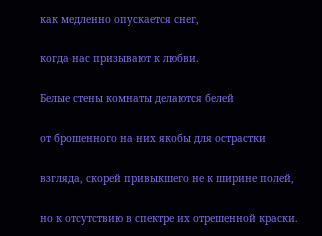как медленно опускается снег,

когда нас призывают к любви.

Белые стены комнаты делаются белей

от брошенного на них якобы для острастки

взгляда, скорей привыкшего не к ширине полей,

но к отсутствию в спектре их отрешенной краски.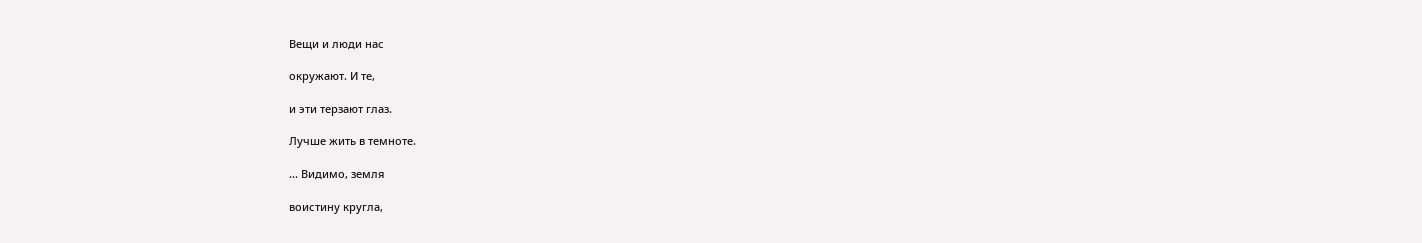Вещи и люди нас

окружают. И те,

и эти терзают глаз.

Лучше жить в темноте.

... Видимо, земля

воистину кругла,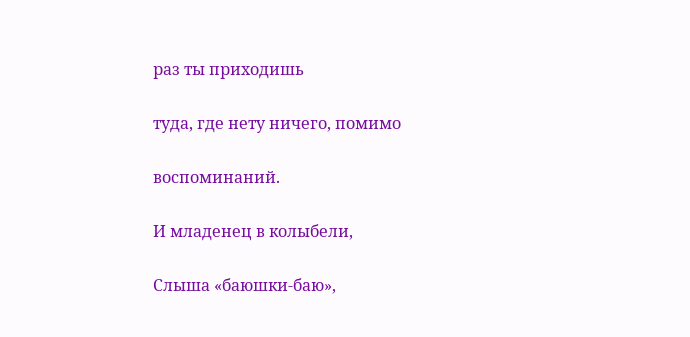раз ты приходишь

туда, где нету ничего, помимо

воспоминаний.

И младенец в колыбели,

Слыша «баюшки-баю»,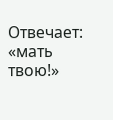Отвечает: «мать твою!»